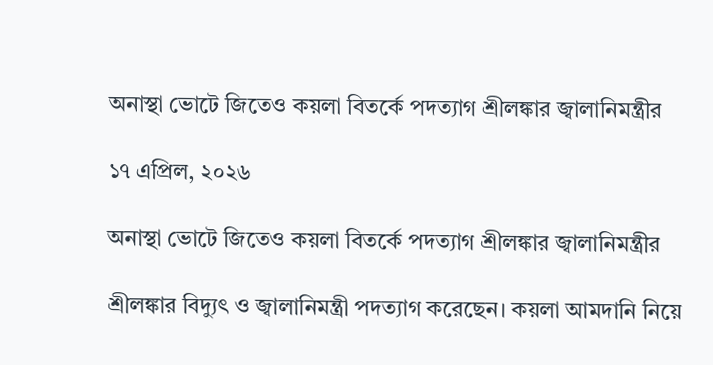অনাস্থা ভোটে জিতেও কয়লা বিতর্কে পদত্যাগ শ্রীলঙ্কার জ্বালানিমন্ত্রীর

১৭ এপ্রিল, ২০২৬

অনাস্থা ভোটে জিতেও কয়লা বিতর্কে পদত্যাগ শ্রীলঙ্কার জ্বালানিমন্ত্রীর

শ্রীলঙ্কার বিদ্যুৎ ও জ্বালানিমন্ত্রী পদত্যাগ করেছেন। কয়লা আমদানি নিয়ে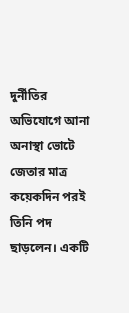দুর্নীতির অভিযোগে আনা অনাস্থা ভোটে জেতার মাত্র কয়েকদিন পরই তিনি পদ ছাড়লেন। একটি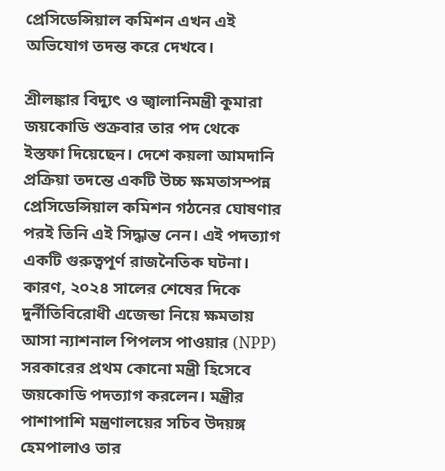প্রেসিডেন্সিয়াল কমিশন এখন এই অভিযোগ তদন্ত করে দেখবে।

শ্রীলঙ্কার বিদ্যুৎ ও জ্বালানিমন্ত্রী কুমারা জয়কোডি শুক্রবার তার পদ থেকে ইস্তফা দিয়েছেন। দেশে কয়লা আমদানি প্রক্রিয়া তদন্তে একটি উচ্চ ক্ষমতাসম্পন্ন প্রেসিডেন্সিয়াল কমিশন গঠনের ঘোষণার পরই তিনি এই সিদ্ধান্ত নেন। এই পদত্যাগ একটি গুরুত্বপূর্ণ রাজনৈতিক ঘটনা। কারণ, ২০২৪ সালের শেষের দিকে দুর্নীতিবিরোধী এজেন্ডা নিয়ে ক্ষমতায় আসা ন্যাশনাল পিপলস পাওয়ার (NPP) সরকারের প্রথম কোনো মন্ত্রী হিসেবে জয়কোডি পদত্যাগ করলেন। মন্ত্রীর পাশাপাশি মন্ত্রণালয়ের সচিব উদয়ঙ্গ হেমপালাও তার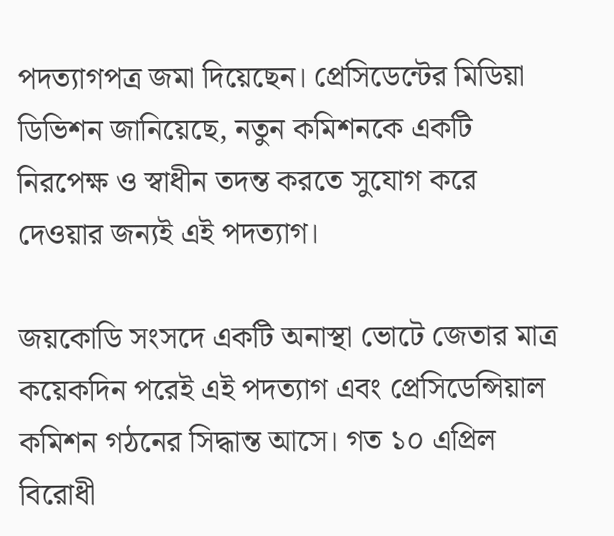পদত্যাগপত্র জমা দিয়েছেন। প্রেসিডেন্টের মিডিয়া ডিভিশন জানিয়েছে, নতুন কমিশনকে একটি নিরপেক্ষ ও স্বাধীন তদন্ত করতে সুযোগ করে দেওয়ার জন্যই এই পদত্যাগ।

জয়কোডি সংসদে একটি অনাস্থা ভোটে জেতার মাত্র কয়েকদিন পরেই এই পদত্যাগ এবং প্রেসিডেন্সিয়াল কমিশন গঠনের সিদ্ধান্ত আসে। গত ১০ এপ্রিল বিরোধী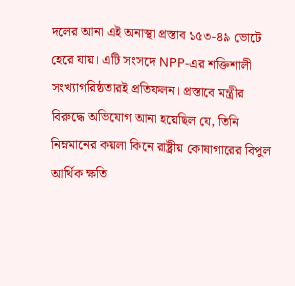দলের আনা এই অনাস্থা প্রস্তাব ১৫৩-৪৯ ভোটে হেরে যায়। এটি সংসদে NPP-এর শক্তিশালী সংখ্যাগরিষ্ঠতারই প্রতিফলন। প্রস্তাবে মন্ত্রীর বিরুদ্ধে অভিযোগ আনা হয়েছিল যে, তিনি নিম্নমানের কয়লা কিনে রাষ্ট্রীয় কোষাগারের বিপুল আর্থিক ক্ষতি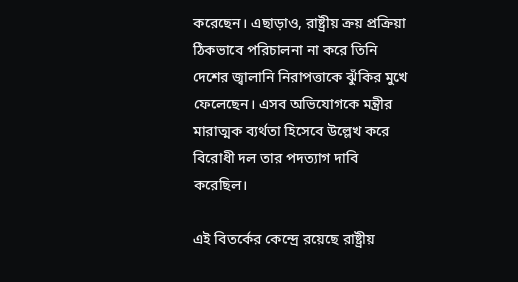করেছেন। এছাড়াও, রাষ্ট্রীয় ক্রয় প্রক্রিয়া ঠিকভাবে পরিচালনা না করে তিনি দেশের জ্বালানি নিরাপত্তাকে ঝুঁকির মুখে ফেলেছেন। এসব অভিযোগকে মন্ত্রীর মারাত্মক ব্যর্থতা হিসেবে উল্লেখ করে বিরোধী দল তার পদত্যাগ দাবি করেছিল।

এই বিতর্কের কেন্দ্রে রয়েছে রাষ্ট্রীয়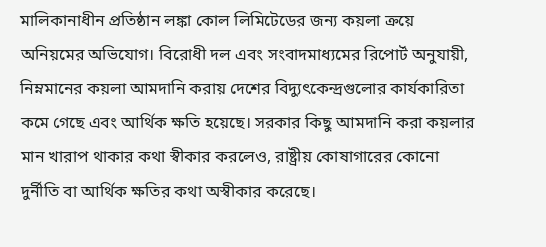মালিকানাধীন প্রতিষ্ঠান লঙ্কা কোল লিমিটেডের জন্য কয়লা ক্রয়ে অনিয়মের অভিযোগ। বিরোধী দল এবং সংবাদমাধ্যমের রিপোর্ট অনুযায়ী, নিম্নমানের কয়লা আমদানি করায় দেশের বিদ্যুৎকেন্দ্রগুলোর কার্যকারিতা কমে গেছে এবং আর্থিক ক্ষতি হয়েছে। সরকার কিছু আমদানি করা কয়লার মান খারাপ থাকার কথা স্বীকার করলেও, রাষ্ট্রীয় কোষাগারের কোনো দুর্নীতি বা আর্থিক ক্ষতির কথা অস্বীকার করেছে।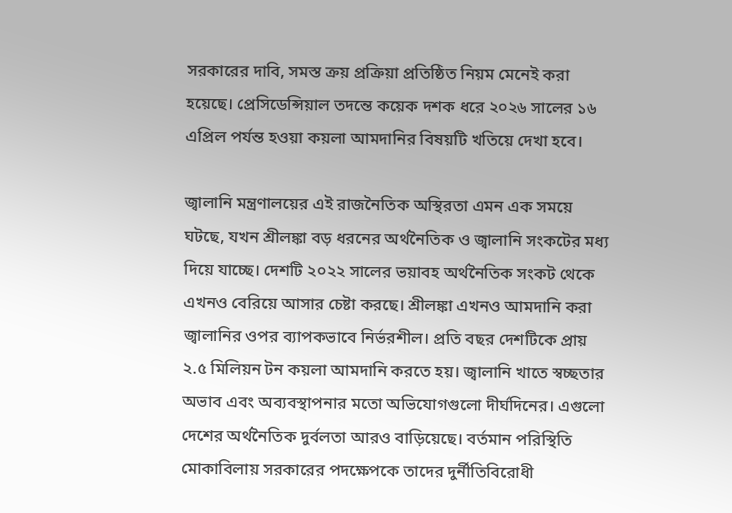সরকারের দাবি, সমস্ত ক্রয় প্রক্রিয়া প্রতিষ্ঠিত নিয়ম মেনেই করা হয়েছে। প্রেসিডেন্সিয়াল তদন্তে কয়েক দশক ধরে ২০২৬ সালের ১৬ এপ্রিল পর্যন্ত হওয়া কয়লা আমদানির বিষয়টি খতিয়ে দেখা হবে।

জ্বালানি মন্ত্রণালয়ের এই রাজনৈতিক অস্থিরতা এমন এক সময়ে ঘটছে, যখন শ্রীলঙ্কা বড় ধরনের অর্থনৈতিক ও জ্বালানি সংকটের মধ্য দিয়ে যাচ্ছে। দেশটি ২০২২ সালের ভয়াবহ অর্থনৈতিক সংকট থেকে এখনও বেরিয়ে আসার চেষ্টা করছে। শ্রীলঙ্কা এখনও আমদানি করা জ্বালানির ওপর ব্যাপকভাবে নির্ভরশীল। প্রতি বছর দেশটিকে প্রায় ২.৫ মিলিয়ন টন কয়লা আমদানি করতে হয়। জ্বালানি খাতে স্বচ্ছতার অভাব এবং অব্যবস্থাপনার মতো অভিযোগগুলো দীর্ঘদিনের। এগুলো দেশের অর্থনৈতিক দুর্বলতা আরও বাড়িয়েছে। বর্তমান পরিস্থিতি মোকাবিলায় সরকারের পদক্ষেপকে তাদের দুর্নীতিবিরোধী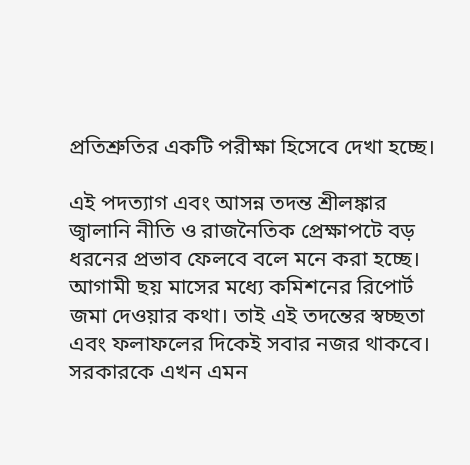প্রতিশ্রুতির একটি পরীক্ষা হিসেবে দেখা হচ্ছে।

এই পদত্যাগ এবং আসন্ন তদন্ত শ্রীলঙ্কার জ্বালানি নীতি ও রাজনৈতিক প্রেক্ষাপটে বড় ধরনের প্রভাব ফেলবে বলে মনে করা হচ্ছে। আগামী ছয় মাসের মধ্যে কমিশনের রিপোর্ট জমা দেওয়ার কথা। তাই এই তদন্তের স্বচ্ছতা এবং ফলাফলের দিকেই সবার নজর থাকবে। সরকারকে এখন এমন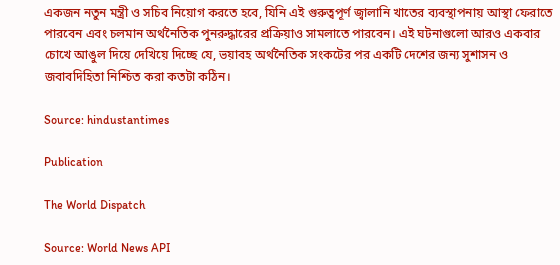একজন নতুন মন্ত্রী ও সচিব নিয়োগ করতে হবে, যিনি এই গুরুত্বপূর্ণ জ্বালানি খাতের ব্যবস্থাপনায় আস্থা ফেরাতে পারবেন এবং চলমান অর্থনৈতিক পুনরুদ্ধারের প্রক্রিয়াও সামলাতে পারবেন। এই ঘটনাগুলো আরও একবার চোখে আঙুল দিয়ে দেখিয়ে দিচ্ছে যে, ভয়াবহ অর্থনৈতিক সংকটের পর একটি দেশের জন্য সুশাসন ও জবাবদিহিতা নিশ্চিত করা কতটা কঠিন।

Source: hindustantimes

Publication

The World Dispatch

Source: World News API